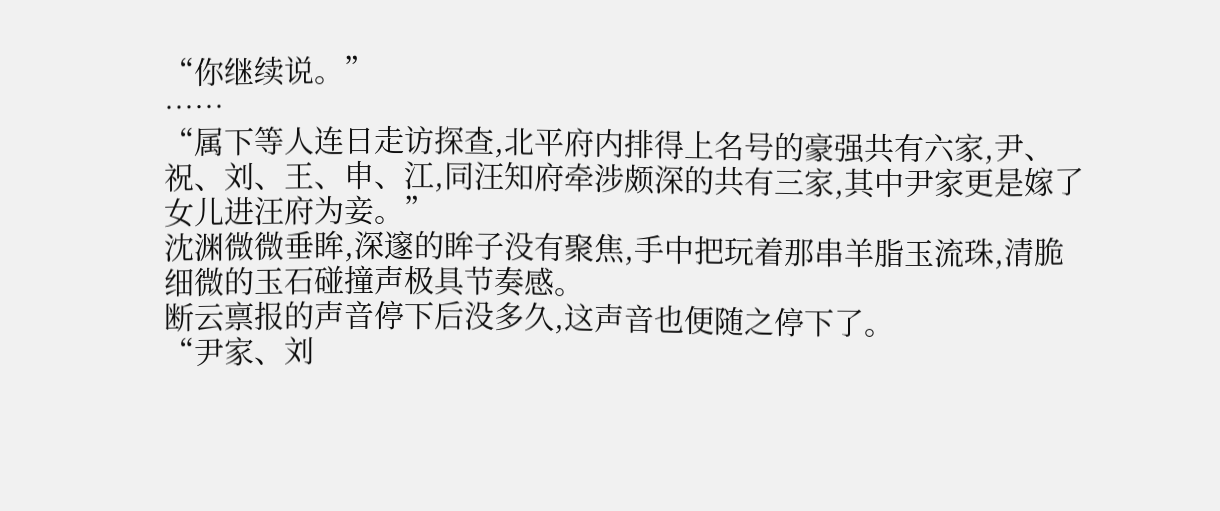“你继续说。”
……
“属下等人连日走访探查,北平府内排得上名号的豪强共有六家,尹、祝、刘、王、申、江,同汪知府牵涉颇深的共有三家,其中尹家更是嫁了女儿进汪府为妾。”
沈渊微微垂眸,深邃的眸子没有聚焦,手中把玩着那串羊脂玉流珠,清脆细微的玉石碰撞声极具节奏感。
断云禀报的声音停下后没多久,这声音也便随之停下了。
“尹家、刘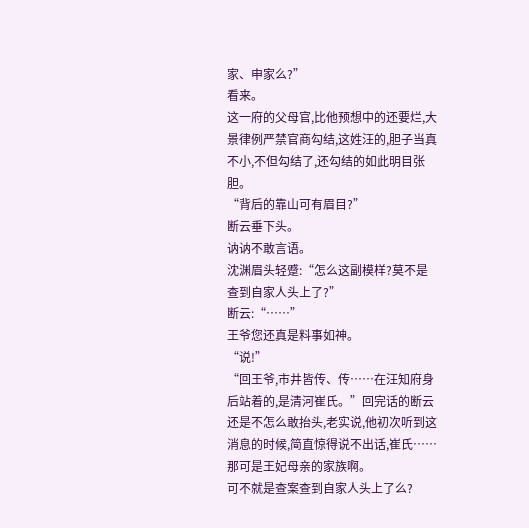家、申家么?”
看来。
这一府的父母官,比他预想中的还要烂,大景律例严禁官商勾结,这姓汪的,胆子当真不小,不但勾结了,还勾结的如此明目张胆。
“背后的靠山可有眉目?”
断云垂下头。
讷讷不敢言语。
沈渊眉头轻蹙:“怎么这副模样?莫不是查到自家人头上了?”
断云:“……”
王爷您还真是料事如神。
“说!”
“回王爷,市井皆传、传……在汪知府身后站着的,是清河崔氏。”回完话的断云还是不怎么敢抬头,老实说,他初次听到这消息的时候,简直惊得说不出话,崔氏……那可是王妃母亲的家族啊。
可不就是查案查到自家人头上了么?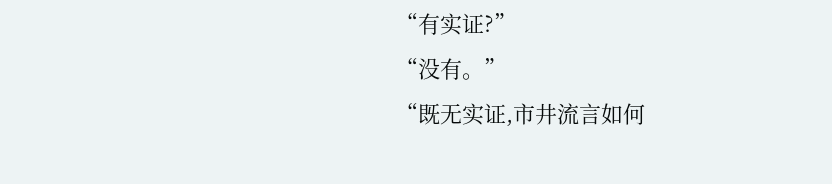“有实证?”
“没有。”
“既无实证,市井流言如何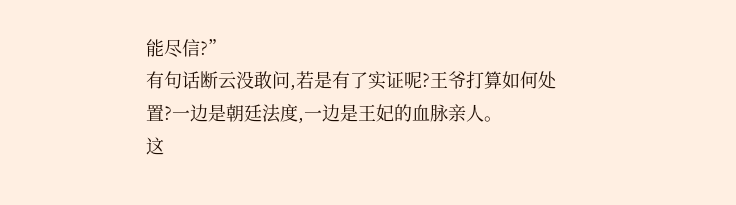能尽信?”
有句话断云没敢问,若是有了实证呢?王爷打算如何处置?一边是朝廷法度,一边是王妃的血脉亲人。
这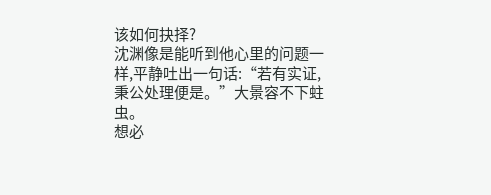该如何抉择?
沈渊像是能听到他心里的问题一样,平静吐出一句话:“若有实证,秉公处理便是。”大景容不下蛀虫。
想必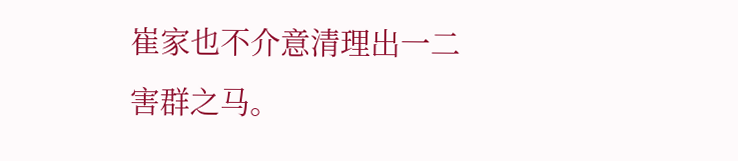崔家也不介意清理出一二害群之马。